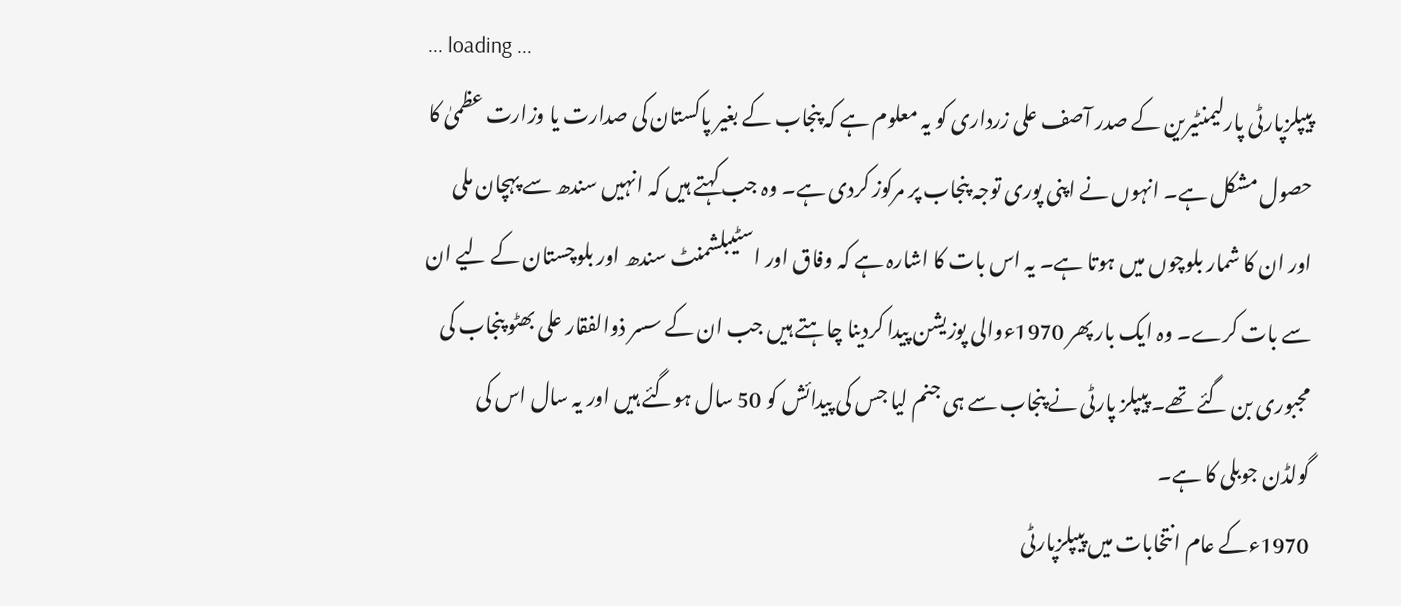... loading ...
پیپلزپارٹی پارلیمنٹیرین کے صدر آصف علی زرداری کو یہ معلوم ہے کہ پنجاب کے بغیر پاکستان کی صدارت یا وزارت عظمیٰ کا حصول مشکل ہے۔ انہوں نے اپنی پوری توجہ پنجاب پر مرکوز کردی ہے۔ وہ جب کہتے ہیں کہ انہیں سندھ سے پہچان ملی اور ان کا شمار بلوچوں میں ہوتا ہے۔ یہ اس بات کا اشارہ ہے کہ وفاق اور اسٹیبلشمنٹ سندھ اور بلوچستان کے لیے ان سے بات کرے۔ وہ ایک بار پھر 1970ءوالی پوزیشن پیدا کردینا چاہتے ہیں جب ان کے سسر ذوالفقار علی بھٹو پنجاب کی مجبوری بن گئے تھے۔ پیپلز پارٹی نے پنجاب سے ہی جنم لیا جس کی پیدائش کو 50 سال ہوگئے ہیں اور یہ سال اس کی گولڈن جوبلی کا ہے۔
1970ءکے عام انتخابات میں پیپلزپارٹی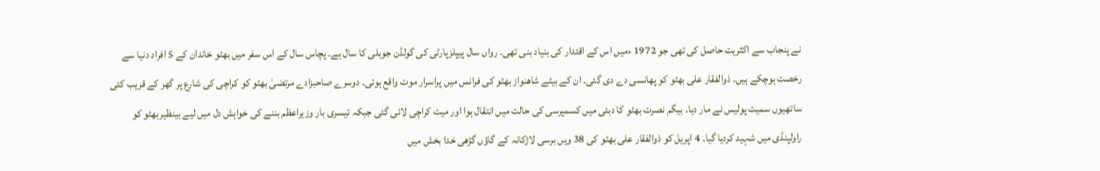نے پنجاب سے اکثریت حاصل کی تھی جو 1972 ءمیں اس کے اقتدار کی بنیاد بنی تھی۔ رواں سال پیپلزپارٹی کی گولڈن جوبلی کا سال ہے۔ پچاس سال کے اس سفر میں بھٹو خاندان کے 5 افراد دنیا سے رخصت ہوچکے ہیں۔ ذوالفقار علی بھٹو کو پھانسی دے دی گئی۔ ان کے بیٹے شاھنواز بھٹو کی فرانس میں پراسرار موت واقع ہوئی۔ دوسرے صاحبزادے مرتضیٰ بھٹو کو کراچی کی شارع پر گھر کے قریب کئی ساتھیوں سمیت پولیس نے مار دیا۔ بیگم نصرت بھٹو کا دبئی میں کسمپرسی کی حالت میں انتقال ہوا اور میت کراچی لائی گئی جبکہ تیسری بار وزیراعظم بننے کی خواہش دل میں لیے بینظیربھٹو کو راولپنڈی میں شہید کردیا گیا۔ 4 اپریل کو ذوالفقار علی بھٹو کی 38 ویں برسی لاڑکانہ کے گاؤں گڑھی خدا بخش میں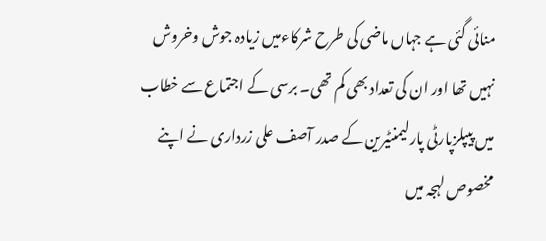منائی گئی ہے جہاں ماضی کی طرح شرکاءمیں زیادہ جوش وخروش نہیں تھا اور ان کی تعداد بھی کم تھی۔ برسی کے اجتماع سے خطاب میں پیپلزپارٹی پارلیمنٹیرین کے صدر آصف علی زرداری نے اپنے مخصوص لہجہ میں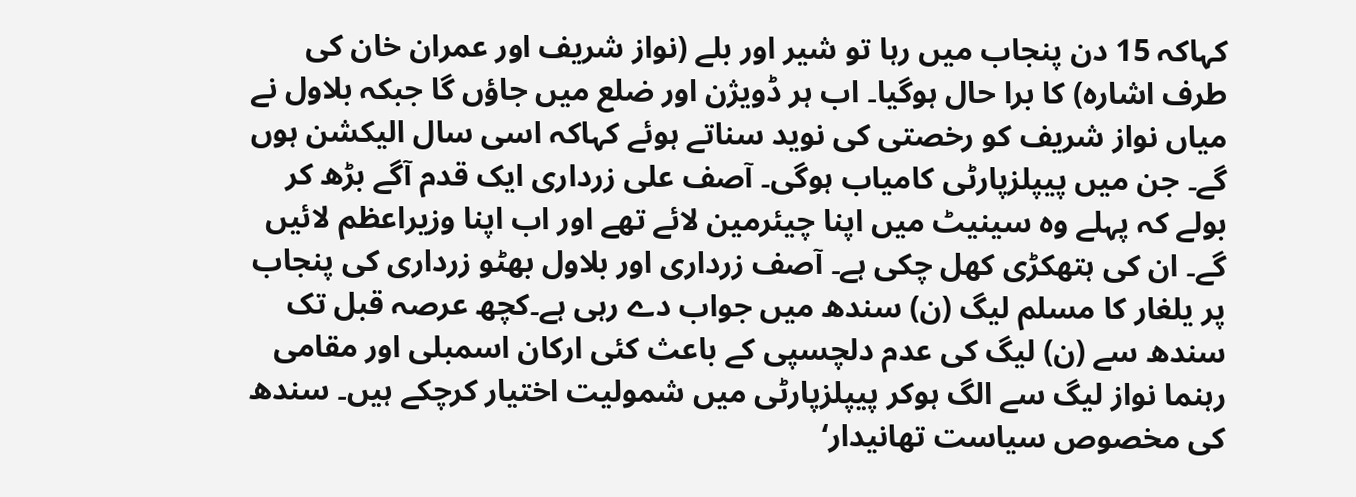کہاکہ 15 دن پنجاب میں رہا تو شیر اور بلے (نواز شریف اور عمران خان کی طرف اشارہ) کا برا حال ہوگیا۔ اب ہر ڈویژن اور ضلع میں جاؤں گا جبکہ بلاول نے میاں نواز شریف کو رخصتی کی نوید سناتے ہوئے کہاکہ اسی سال الیکشن ہوں گے۔ جن میں پیپلزپارٹی کامیاب ہوگی۔ آصف علی زرداری ایک قدم آگے بڑھ کر بولے کہ پہلے وہ سینیٹ میں اپنا چیئرمین لائے تھے اور اب اپنا وزیراعظم لائیں گے۔ ان کی ہتھکڑی کھل چکی ہے۔ آصف زرداری اور بلاول بھٹو زرداری کی پنجاب پر یلغار کا مسلم لیگ (ن) سندھ میں جواب دے رہی ہے۔کچھ عرصہ قبل تک سندھ سے (ن) لیگ کی عدم دلچسپی کے باعث کئی ارکان اسمبلی اور مقامی رہنما نواز لیگ سے الگ ہوکر پیپلزپارٹی میں شمولیت اختیار کرچکے ہیں۔ سندھ کی مخصوص سیاست تھانیدار‘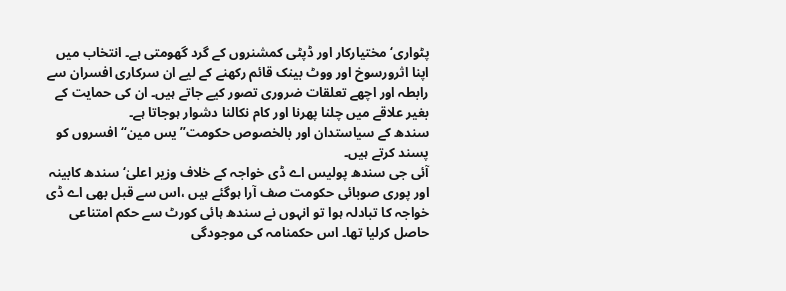پٹواری‘ مختیارکار اور ڈپٹی کمشنروں کے گرد گھومتی ہے۔ انتخاب میں اپنا اثرورسوخ اور ووٹ بینک قائم رکھنے کے لیے ان سرکاری افسران سے رابطہ اور اچھے تعلقات ضروری تصور کیے جاتے ہیں۔ ان کی حمایت کے بغیر علاقے میں چلنا پھرنا اور کام نکالنا دشوار ہوجاتا ہے۔
سندھ کے سیاستدان اور بالخصوص حکومت”یس مین“ افسروں کو پسند کرتے ہیں۔
آئی جی سندھ پولیس اے ڈی خواجہ کے خلاف وزیر اعلیٰ‘ سندھ کابینہ اور پوری صوبائی حکومت صف آرا ہوگئے ہیں ،اس سے قبل بھی اے ڈی خواجہ کا تبادلہ ہوا تو انہوں نے سندھ ہائی کورٹ سے حکم امتناعی حاصل کرلیا تھا۔ اس حکمنامہ کی موجودگی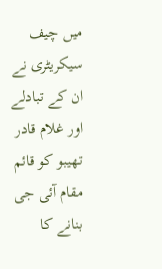میں چیف سیکریٹری نے ان کے تبادلے اور غلام قادر تھیبو کو قائم مقام آئی جی بنانے کا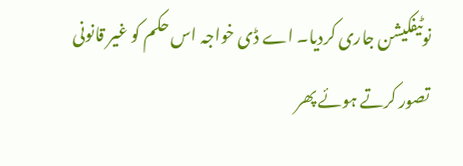نوٹیفکیشن جاری کردیا۔ اے ڈی خواجہ اس حکم کو غیر قانونی تصور کرتے ہوئے پھر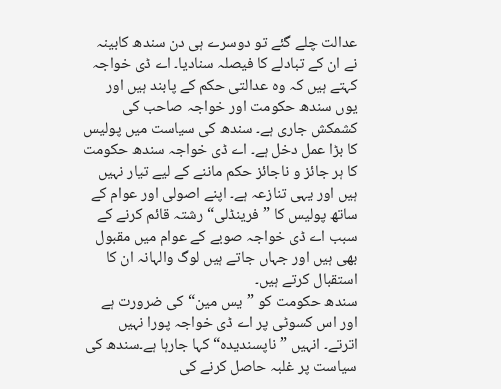عدالت چلے گئے تو دوسرے ہی دن سندھ کابینہ نے ان کے تبادلے کا فیصلہ سنادیا۔ اے ڈی خواجہ کہتے ہیں کہ وہ عدالتی حکم کے پابند ہیں اور یوں سندھ حکومت اور خواجہ صاحب کی کشمکش جاری ہے۔ سندھ کی سیاست میں پولیس کا بڑا عمل دخل ہے۔ اے ڈی خواجہ سندھ حکومت کا ہر جائز و ناجائز حکم ماننے کے لیے تیار نہیں ہیں اور یہی تنازعہ ہے۔ اپنے اصولی اور عوام کے ساتھ پولیس کا ”فرینڈلی“ رشتہ قائم کرنے کے سبب اے ڈی خواجہ صوبے کے عوام میں مقبول بھی ہیں اور جہاں جاتے ہیں لوگ والہانہ ان کا استقبال کرتے ہیں۔
سندھ حکومت کو ”یس مین“ کی ضرورت ہے اور اس کسوٹی پر اے ڈی خواجہ پورا نہیں اترتے۔ انہیں ”ناپسندیدہ“ کہا جارہا ہے۔سندھ کی سیاست پر غلبہ حاصل کرنے کی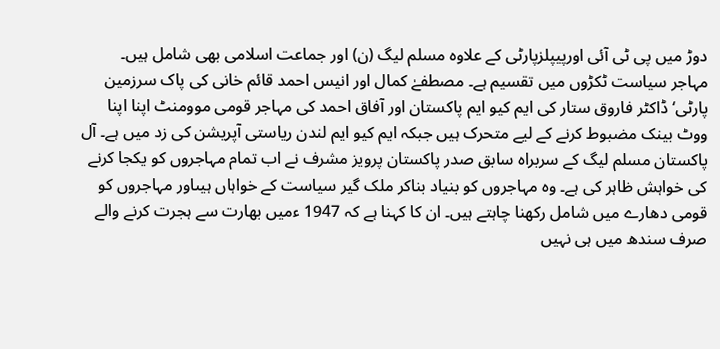دوڑ میں پی ٹی آئی اورپیپلزپارٹی کے علاوہ مسلم لیگ (ن) اور جماعت اسلامی بھی شامل ہیں۔ مہاجر سیاست ٹکڑوں میں تقسیم ہے۔ مصطفےٰ کمال اور انیس احمد قائم خانی کی پاک سرزمین پارٹی‘ ڈاکٹر فاروق ستار کی ایم کیو ایم پاکستان اور آفاق احمد کی مہاجر قومی موومنٹ اپنا اپنا ووٹ بینک مضبوط کرنے کے لیے متحرک ہیں جبکہ ایم کیو ایم لندن ریاستی آپریشن کی زد میں ہے۔ آل پاکستان مسلم لیگ کے سربراہ سابق صدر پاکستان پرویز مشرف نے اب تمام مہاجروں کو یکجا کرنے کی خواہش ظاہر کی ہے۔ وہ مہاجروں کو بنیاد بناکر ملک گیر سیاست کے خواہاں ہیںاور مہاجروں کو قومی دھارے میں شامل رکھنا چاہتے ہیں۔ ان کا کہنا ہے کہ 1947 ءمیں بھارت سے ہجرت کرنے والے صرف سندھ میں ہی نہیں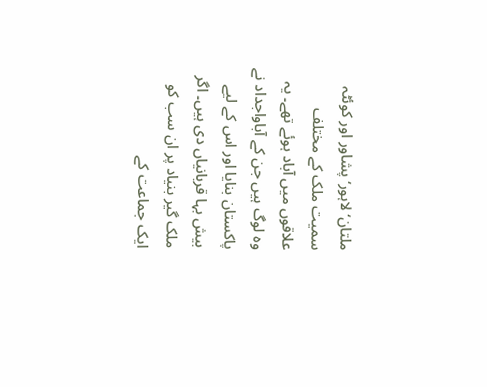ملتان‘ لاہور‘ پشاور اور کوئٹہ سمیت ملک کے مختلف علاقوں میں آباد ہوئے تھے۔ یہ وہ لوگ ہیں جن کے آباواجداد نے پاکستان بنایا اور اس کے لیے بیش بہا قربانیاں دی ہیں۔ اگر ملک گیر بنیاد پر ان سب کو ایک جماعت کے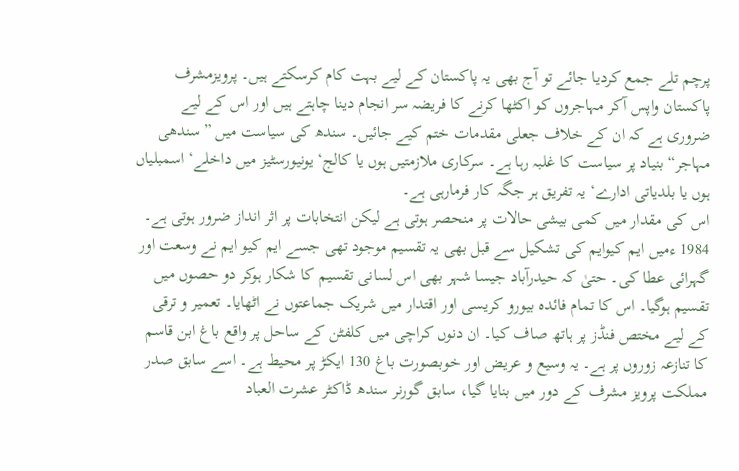پرچم تلے جمع کردیا جائے تو آج بھی یہ پاکستان کے لیے بہت کام کرسکتے ہیں۔ پرویزمشرف پاکستان واپس آکر مہاجروں کو اکٹھا کرنے کا فریضہ سر انجام دینا چاہتے ہیں اور اس کے لیے ضروری ہے کہ ان کے خلاف جعلی مقدمات ختم کیے جائیں۔ سندھ کی سیاست میں ”سندھی مہاجر“ بنیاد پر سیاست کا غلبہ رہا ہے۔ سرکاری ملازمتیں ہوں یا کالج‘ یونیورسٹیز میں داخلے‘ اسمبلیاں ہوں یا بلدیاتی ادارے‘ یہ تفریق ہر جگہ کار فرمارہی ہے۔
اس کی مقدار میں کمی بیشی حالات پر منحصر ہوتی ہے لیکن انتخابات پر اثر انداز ضرور ہوتی ہے۔ 1984 ءمیں ایم کیوایم کی تشکیل سے قبل بھی یہ تقسیم موجود تھی جسے ایم کیو ایم نے وسعت اور گہرائی عطا کی۔ حتیٰ کہ حیدرآباد جیسا شہر بھی اس لسانی تقسیم کا شکار ہوکر دو حصوں میں تقسیم ہوگیا۔ اس کا تمام فائدہ بیورو کریسی اور اقتدار میں شریک جماعتوں نے اٹھایا۔ تعمیر و ترقی کے لیے مختص فنڈز پر ہاتھ صاف کیا۔ ان دنوں کراچی میں کلفٹن کے ساحل پر واقع باغ ابن قاسم کا تنازعہ زوروں پر ہے۔ یہ وسیع و عریض اور خوبصورت باغ 130 ایکڑ پر محیط ہے۔ اسے سابق صدر مملکت پرویز مشرف کے دور میں بنایا گیا، سابق گورنر سندھ ڈاکٹر عشرت العباد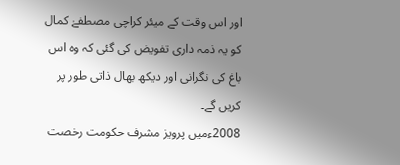اور اس وقت کے میئر کراچی مصطفےٰ کمال کو یہ ذمہ داری تفویض کی گئی کہ وہ اس باغ کی نگرانی اور دیکھ بھال ذاتی طور پر کریں گے۔
2008ءمیں پرویز مشرف حکومت رخصت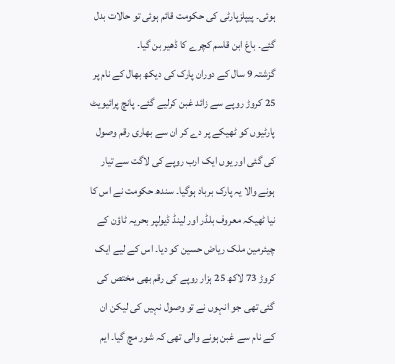ہوئی۔ پیپلزپارٹی کی حکومت قائم ہوئی تو حالات بدل گئے۔ باغ ابن قاسم کچرے کا ڈھیر بن گیا۔
گزشتہ 9 سال کے دوران پارک کی دیکھ بھال کے نام پر 25 کروڑ روپے سے زائد غبن کرلیے گئے۔ پانچ پرائیویٹ پارٹیوں کو ٹھیکے پر دے کر ان سے بھاری رقم وصول کی گئی اور یوں ایک ارب روپے کی لاگت سے تیار ہونے والا یہ پارک برباد ہوگیا۔ سندھ حکومت نے اس کا نیا ٹھیکہ معروف بلڈر اور لینڈ ڈیولپر بحریہ ٹاؤن کے چیئرمین ملک ریاض حسین کو دیا۔ اس کے لیے ایک کروڑ 73 لاکھ 25 ہزار روپے کی رقم بھی مختص کی گئی تھی جو انہوں نے تو وصول نہیں کی لیکن ان کے نام سے غبن ہونے والی تھی کہ شور مچ گیا۔ ایم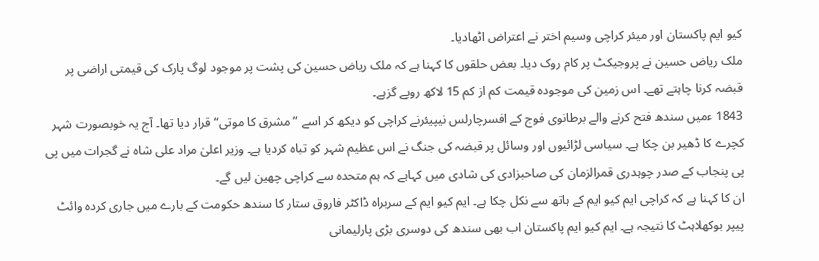کیو ایم پاکستان اور میئر کراچی وسیم اختر نے اعتراض اٹھادیا۔
ملک ریاض حسین نے پروجیکٹ پر کام روک دیا۔ بعض حلقوں کا کہنا ہے کہ ملک ریاض حسین کی پشت پر موجود لوگ پارک کی قیمتی اراضی پر قبضہ کرنا چاہتے تھے۔ اس زمین کی موجودہ قیمت کم از کم 15 لاکھ روپے گزہے۔
1843 ءمیں سندھ فتح کرنے والے برطانوی فوج کے افسرچارلس نیپیئرنے کراچی کو دیکھ کر اسے ”مشرق کا موتی“ قرار دیا تھا۔ آج یہ خوبصورت شہر کچرے کا ڈھیر بن چکا ہے۔ سیاسی لڑائیوں اور وسائل پر قبضہ کی جنگ نے اس عظیم شہر کو تباہ کردیا ہے۔ وزیر اعلیٰ مراد علی شاہ نے گجرات میں پی پی پنجاب کے صدر چوہدری قمرالزمان کی صاحبزادی کی شادی میں کہاہے کہ ہم متحدہ سے کراچی چھین لیں گے۔
ان کا کہنا ہے کہ کراچی ایم کیو ایم کے ہاتھ سے نکل چکا ہے۔ ایم کیو ایم کے سربراہ ڈاکٹر فاروق ستار کا سندھ حکومت کے بارے میں جاری کردہ وائٹ پیپر بوکھلاہٹ کا نتیجہ ہے۔ ایم کیو ایم پاکستان اب بھی سندھ کی دوسری بڑی پارلیمانی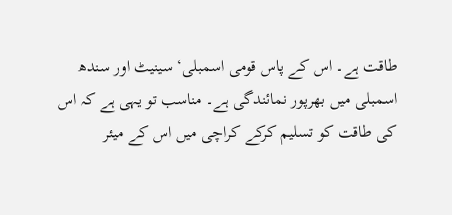طاقت ہے۔ اس کے پاس قومی اسمبلی‘ سینیٹ اور سندھ اسمبلی میں بھرپور نمائندگی ہے۔ مناسب تو یہی ہے کہ اس کی طاقت کو تسلیم کرکے کراچی میں اس کے میئر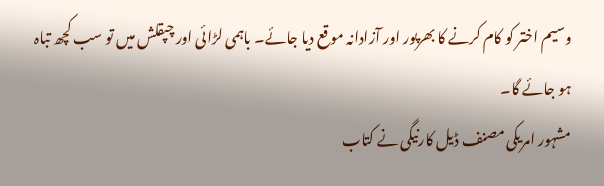وسیم اختر کو کام کرنے کا بھرپور اور آزادانہ موقع دیا جائے۔ باہمی لڑائی اور چپقلش میں تو سب کچھ تباہ ہو جائے گا۔
مشہور امریکی مصنف ڈیل کارنیگی نے کتاب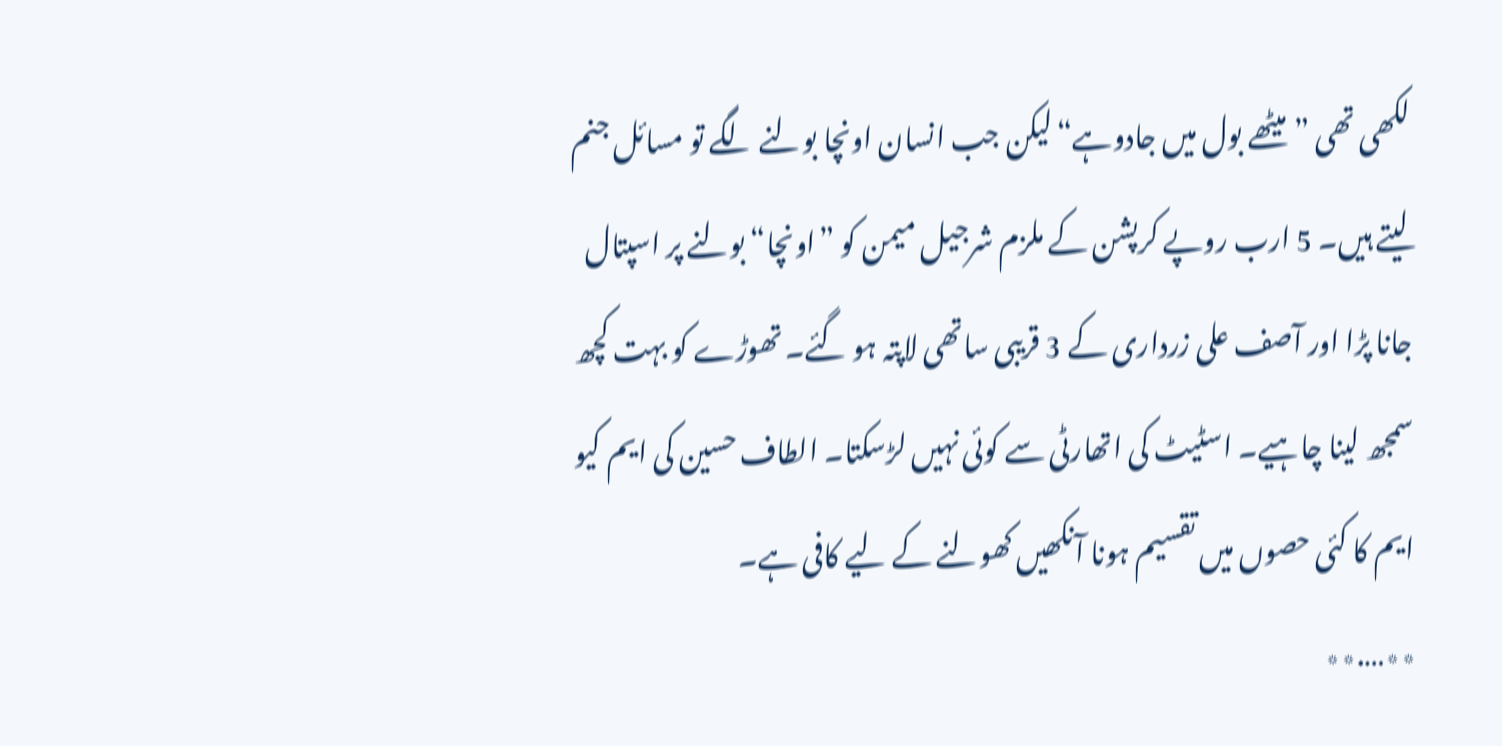لکھی تھی ”میٹھے بول میں جادوہے“لیکن جب انسان اونچا بولنے لگے تو مسائل جنم لیتے ہیں۔ 5 ارب روپے کرپشن کے ملزم شرجیل میمن کو ”اونچا“ بولنے پر اسپتال جانا پڑا اور آصف علی زرداری کے 3 قریبی ساتھی لاپتہ ہو گئے۔ تھوڑے کو بہت کچھ سمجھ لینا چاہیے۔ اسٹیٹ کی اتھارٹی سے کوئی نہیں لڑسکتا۔ الطاف حسین کی ایم کیو ایم کا کئی حصوں میں تقسیم ہونا آنکھیں کھولنے کے لیے کافی ہے۔
٭٭….٭٭